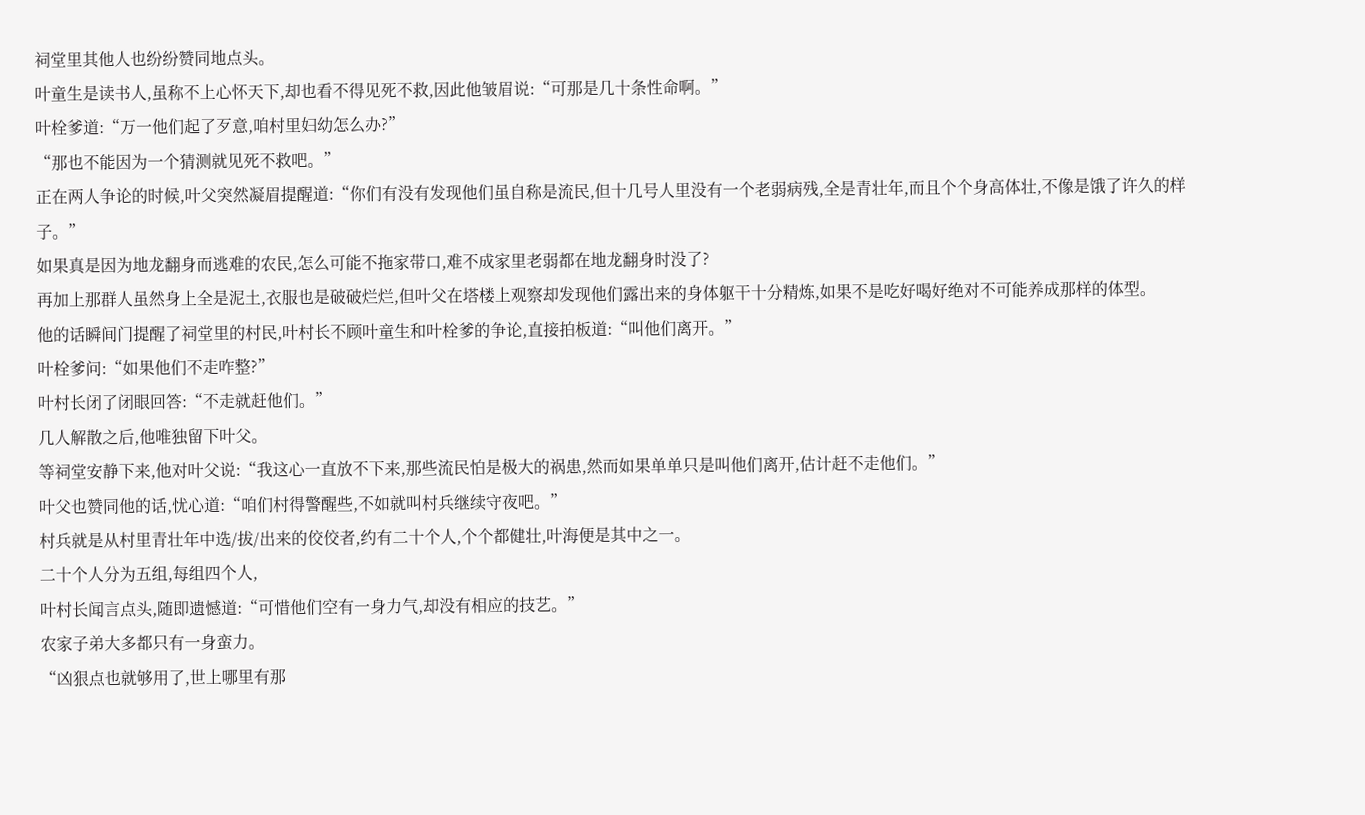祠堂里其他人也纷纷赞同地点头。
叶童生是读书人,虽称不上心怀天下,却也看不得见死不救,因此他皱眉说:“可那是几十条性命啊。”
叶栓爹道:“万一他们起了歹意,咱村里妇幼怎么办?”
“那也不能因为一个猜测就见死不救吧。”
正在两人争论的时候,叶父突然凝眉提醒道:“你们有没有发现他们虽自称是流民,但十几号人里没有一个老弱病残,全是青壮年,而且个个身高体壮,不像是饿了许久的样子。”
如果真是因为地龙翻身而逃难的农民,怎么可能不拖家带口,难不成家里老弱都在地龙翻身时没了?
再加上那群人虽然身上全是泥土,衣服也是破破烂烂,但叶父在塔楼上观察却发现他们露出来的身体躯干十分精炼,如果不是吃好喝好绝对不可能养成那样的体型。
他的话瞬间门提醒了祠堂里的村民,叶村长不顾叶童生和叶栓爹的争论,直接拍板道:“叫他们离开。”
叶栓爹问:“如果他们不走咋整?”
叶村长闭了闭眼回答:“不走就赶他们。”
几人解散之后,他唯独留下叶父。
等祠堂安静下来,他对叶父说:“我这心一直放不下来,那些流民怕是极大的祸患,然而如果单单只是叫他们离开,估计赶不走他们。”
叶父也赞同他的话,忧心道:“咱们村得警醒些,不如就叫村兵继续守夜吧。”
村兵就是从村里青壮年中选/拔/出来的佼佼者,约有二十个人,个个都健壮,叶海便是其中之一。
二十个人分为五组,每组四个人,
叶村长闻言点头,随即遗憾道:“可惜他们空有一身力气,却没有相应的技艺。”
农家子弟大多都只有一身蛮力。
“凶狠点也就够用了,世上哪里有那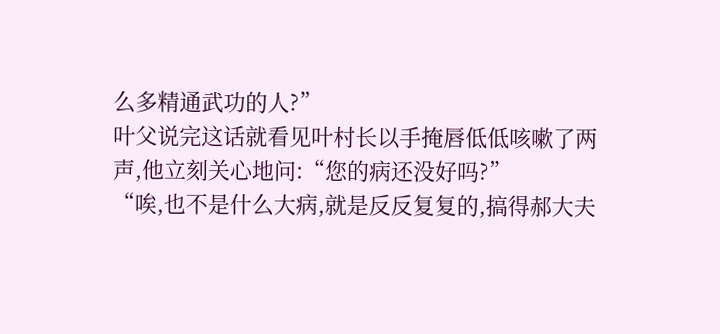么多精通武功的人?”
叶父说完这话就看见叶村长以手掩唇低低咳嗽了两声,他立刻关心地问:“您的病还没好吗?”
“唉,也不是什么大病,就是反反复复的,搞得郝大夫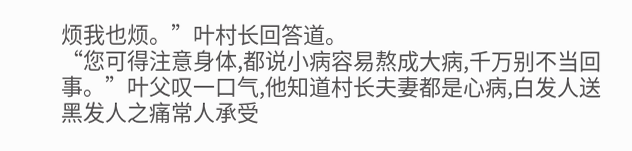烦我也烦。”叶村长回答道。
“您可得注意身体,都说小病容易熬成大病,千万别不当回事。”叶父叹一口气,他知道村长夫妻都是心病,白发人送黑发人之痛常人承受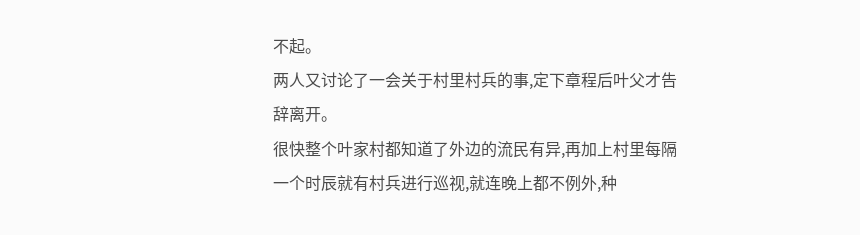不起。
两人又讨论了一会关于村里村兵的事,定下章程后叶父才告辞离开。
很快整个叶家村都知道了外边的流民有异,再加上村里每隔一个时辰就有村兵进行巡视,就连晚上都不例外,种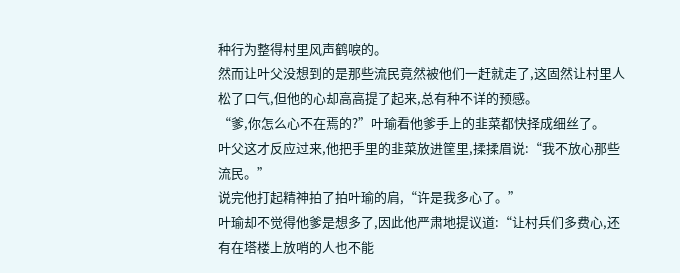种行为整得村里风声鹤唳的。
然而让叶父没想到的是那些流民竟然被他们一赶就走了,这固然让村里人松了口气,但他的心却高高提了起来,总有种不详的预感。
“爹,你怎么心不在焉的?”叶瑜看他爹手上的韭菜都快择成细丝了。
叶父这才反应过来,他把手里的韭菜放进筐里,揉揉眉说:“我不放心那些流民。”
说完他打起精神拍了拍叶瑜的肩,“许是我多心了。”
叶瑜却不觉得他爹是想多了,因此他严肃地提议道:“让村兵们多费心,还有在塔楼上放哨的人也不能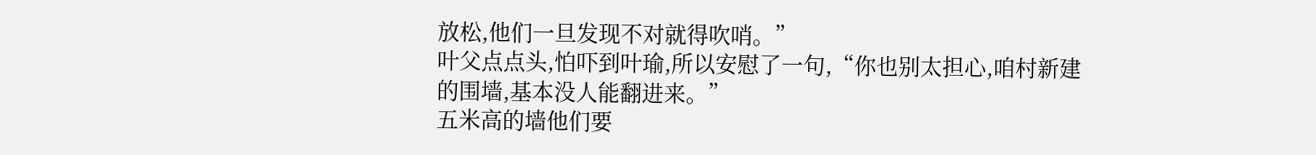放松,他们一旦发现不对就得吹哨。”
叶父点点头,怕吓到叶瑜,所以安慰了一句,“你也别太担心,咱村新建的围墙,基本没人能翻进来。”
五米高的墙他们要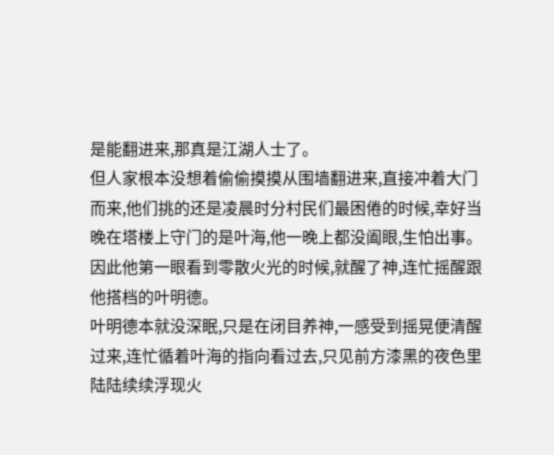是能翻进来,那真是江湖人士了。
但人家根本没想着偷偷摸摸从围墙翻进来,直接冲着大门而来,他们挑的还是凌晨时分村民们最困倦的时候,幸好当晚在塔楼上守门的是叶海,他一晚上都没阖眼,生怕出事。
因此他第一眼看到零散火光的时候,就醒了神,连忙摇醒跟他搭档的叶明德。
叶明德本就没深眠,只是在闭目养神,一感受到摇晃便清醒过来,连忙循着叶海的指向看过去,只见前方漆黑的夜色里陆陆续续浮现火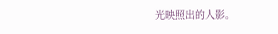光映照出的人影。